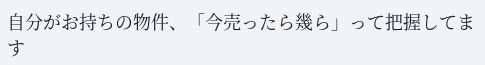自分がお持ちの物件、「今売ったら幾ら」って把握してます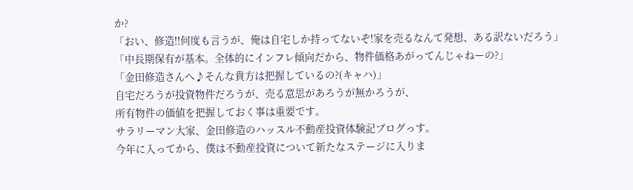か?
「おい、修造!!何度も言うが、俺は自宅しか持ってないぞ!家を売るなんて発想、ある訳ないだろう」
「中長期保有が基本。全体的にインフレ傾向だから、物件価格あがってんじゃねーの?」
「金田修造さんへ♪そんな貴方は把握しているの?(キャハ)」
自宅だろうが投資物件だろうが、売る意思があろうが無かろうが、
所有物件の価値を把握しておく事は重要です。
サラリーマン大家、金田修造のハッスル不動産投資体験記ブログっす。
今年に入ってから、僕は不動産投資について新たなステージに入りま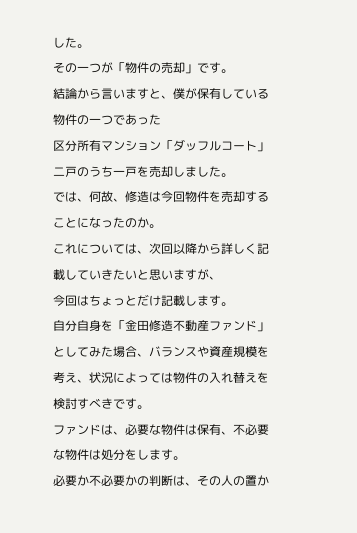した。
その一つが「物件の売却」です。
結論から言いますと、僕が保有している物件の一つであった
区分所有マンション「ダッフルコート」二戸のうち一戸を売却しました。
では、何故、修造は今回物件を売却することになったのか。
これについては、次回以降から詳しく記載していきたいと思いますが、
今回はちょっとだけ記載します。
自分自身を「金田修造不動産ファンド」としてみた場合、バランスや資産規模を
考え、状況によっては物件の入れ替えを検討すべきです。
ファンドは、必要な物件は保有、不必要な物件は処分をします。
必要か不必要かの判断は、その人の置か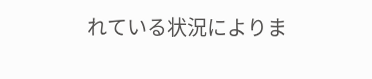れている状況によりま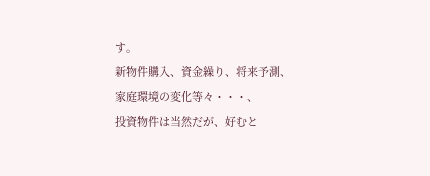す。
新物件購入、資金繰り、将来予測、家庭環境の変化等々・・・、
投資物件は当然だが、好むと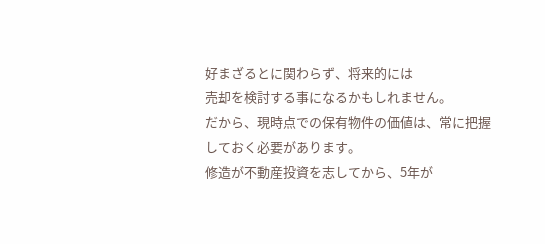好まざるとに関わらず、将来的には
売却を検討する事になるかもしれません。
だから、現時点での保有物件の価値は、常に把握しておく必要があります。
修造が不動産投資を志してから、5年が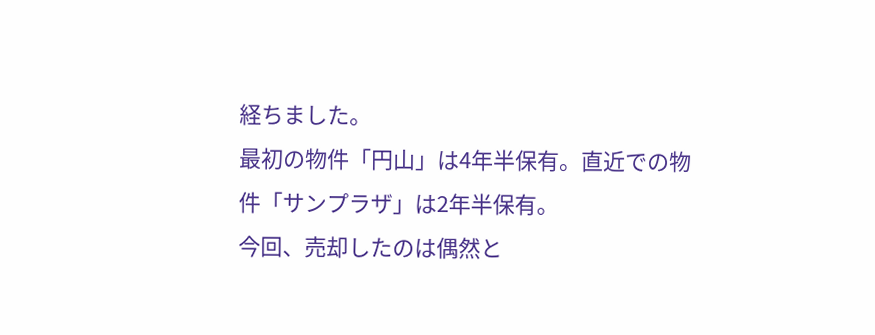経ちました。
最初の物件「円山」は4年半保有。直近での物件「サンプラザ」は2年半保有。
今回、売却したのは偶然と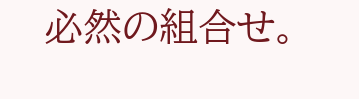必然の組合せ。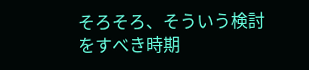そろそろ、そういう検討をすべき時期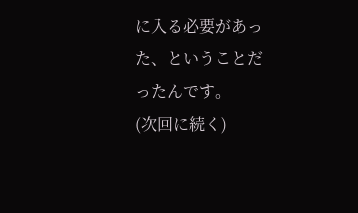に入る必要があった、ということだったんです。
(次回に続く)